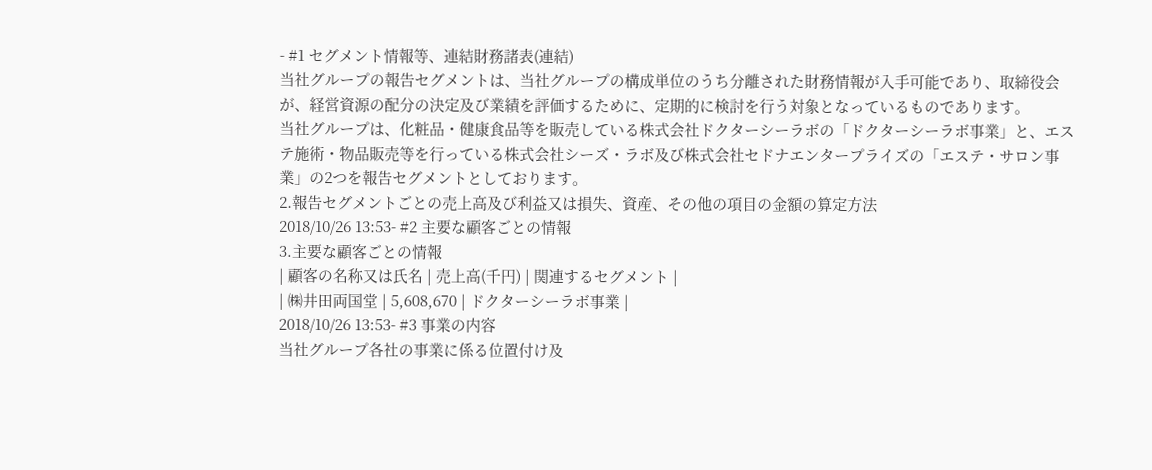- #1 セグメント情報等、連結財務諸表(連結)
当社グループの報告セグメントは、当社グループの構成単位のうち分離された財務情報が入手可能であり、取締役会が、経営資源の配分の決定及び業績を評価するために、定期的に検討を行う対象となっているものであります。
当社グループは、化粧品・健康食品等を販売している株式会社ドクターシーラボの「ドクターシーラボ事業」と、エステ施術・物品販売等を行っている株式会社シーズ・ラボ及び株式会社セドナエンタープライズの「エステ・サロン事業」の2つを報告セグメントとしております。
2.報告セグメントごとの売上高及び利益又は損失、資産、その他の項目の金額の算定方法
2018/10/26 13:53- #2 主要な顧客ごとの情報
3.主要な顧客ごとの情報
| 顧客の名称又は氏名 | 売上高(千円) | 関連するセグメント |
| ㈱井田両国堂 | 5,608,670 | ドクターシーラボ事業 |
2018/10/26 13:53- #3 事業の内容
当社グループ各社の事業に係る位置付け及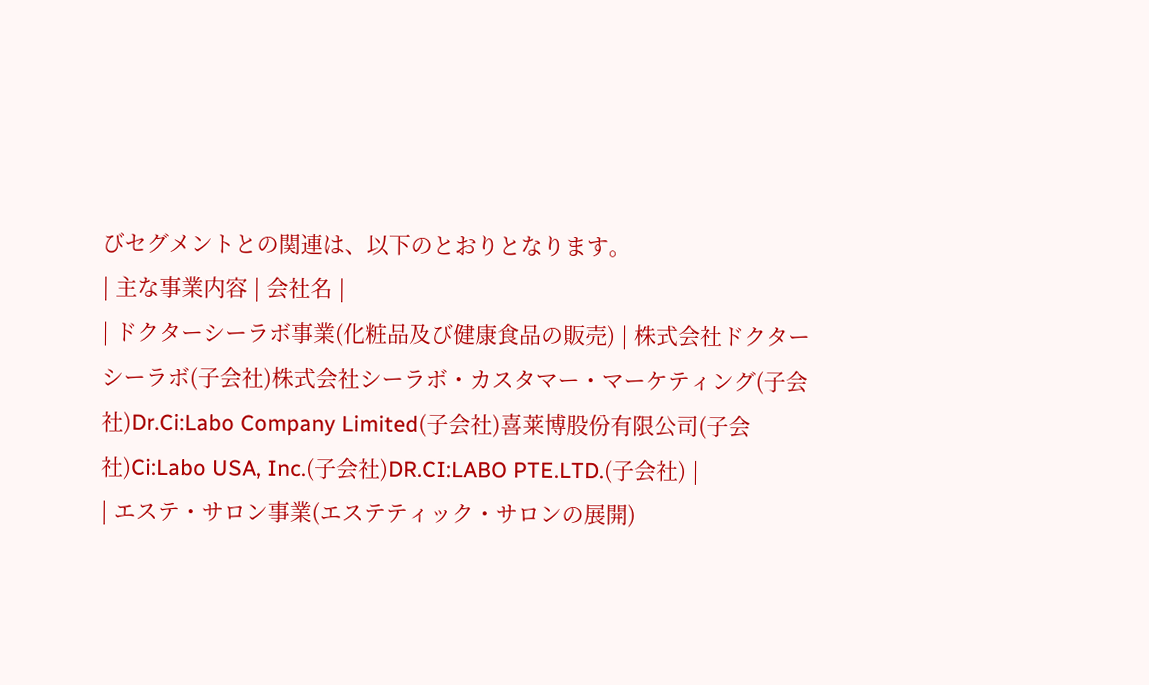びセグメントとの関連は、以下のとおりとなります。
| 主な事業内容 | 会社名 |
| ドクターシーラボ事業(化粧品及び健康食品の販売) | 株式会社ドクターシーラボ(子会社)株式会社シーラボ・カスタマー・マーケティング(子会社)Dr.Ci:Labo Company Limited(子会社)喜莱博股份有限公司(子会社)Ci:Labo USA, Inc.(子会社)DR.CI:LABO PTE.LTD.(子会社) |
| エステ・サロン事業(エステティック・サロンの展開)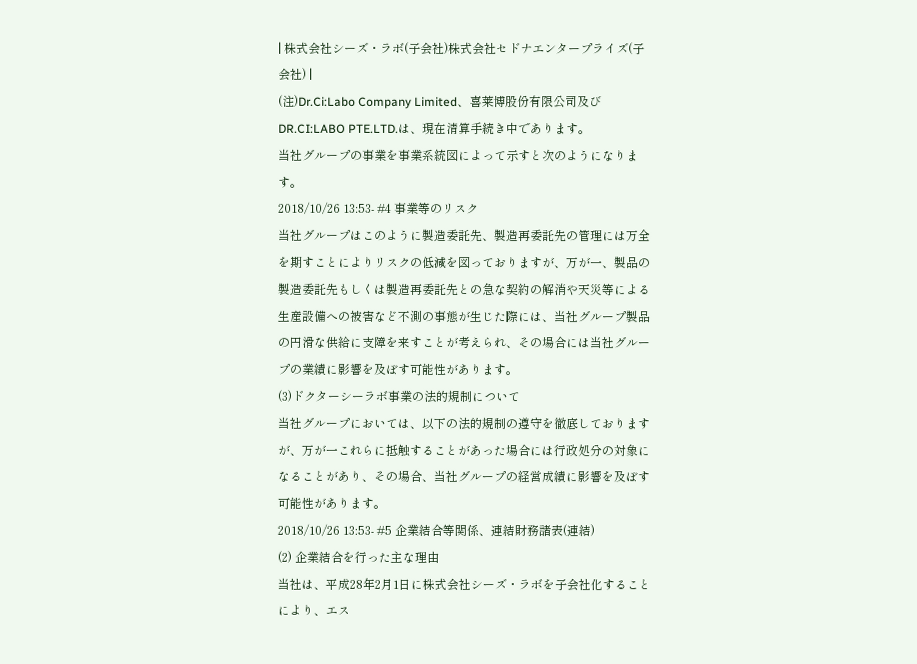| 株式会社シーズ・ラボ(子会社)株式会社セドナエンタープライズ(子会社) |
(注)Dr.Ci:Labo Company Limited、喜莱博股份有限公司及びDR.CI:LABO PTE.LTD.は、現在清算手続き中であります。
当社グループの事業を事業系統図によって示すと次のようになります。
2018/10/26 13:53- #4 事業等のリスク
当社グループはこのように製造委託先、製造再委託先の管理には万全を期すことによりリスクの低減を図っておりますが、万が一、製品の製造委託先もしくは製造再委託先との急な契約の解消や天災等による生産設備への被害など不測の事態が生じた際には、当社グループ製品の円滑な供給に支障を来すことが考えられ、その場合には当社グループの業績に影響を及ぼす可能性があります。
(3)ドクターシーラボ事業の法的規制について
当社グループにおいては、以下の法的規制の遵守を徹底しておりますが、万が一これらに抵触することがあった場合には行政処分の対象になることがあり、その場合、当社グループの経営成績に影響を及ぼす可能性があります。
2018/10/26 13:53- #5 企業結合等関係、連結財務諸表(連結)
(2) 企業結合を行った主な理由
当社は、平成28年2月1日に株式会社シーズ・ラボを子会社化することにより、エス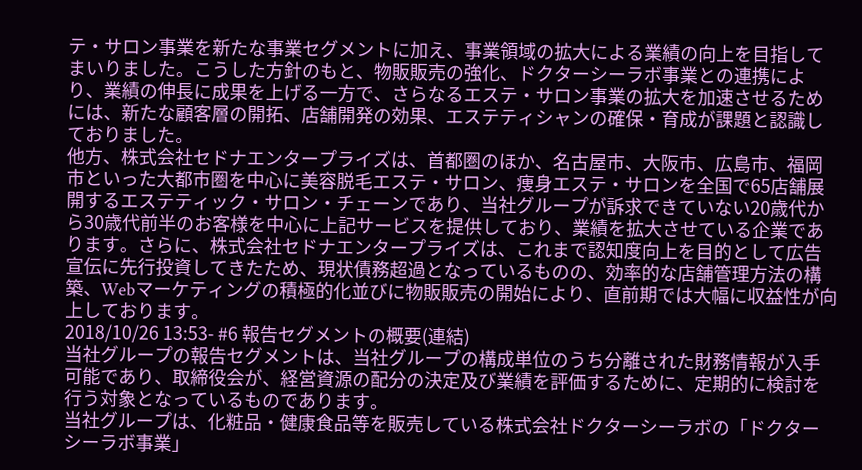テ・サロン事業を新たな事業セグメントに加え、事業領域の拡大による業績の向上を目指してまいりました。こうした方針のもと、物販販売の強化、ドクターシーラボ事業との連携により、業績の伸長に成果を上げる一方で、さらなるエステ・サロン事業の拡大を加速させるためには、新たな顧客層の開拓、店舗開発の効果、エステティシャンの確保・育成が課題と認識しておりました。
他方、株式会社セドナエンタープライズは、首都圏のほか、名古屋市、大阪市、広島市、福岡市といった大都市圏を中心に美容脱毛エステ・サロン、痩身エステ・サロンを全国で65店舗展開するエステティック・サロン・チェーンであり、当社グループが訴求できていない20歳代から30歳代前半のお客様を中心に上記サービスを提供しており、業績を拡大させている企業であります。さらに、株式会社セドナエンタープライズは、これまで認知度向上を目的として広告宣伝に先行投資してきたため、現状債務超過となっているものの、効率的な店舗管理方法の構築、Webマーケティングの積極的化並びに物販販売の開始により、直前期では大幅に収益性が向上しております。
2018/10/26 13:53- #6 報告セグメントの概要(連結)
当社グループの報告セグメントは、当社グループの構成単位のうち分離された財務情報が入手可能であり、取締役会が、経営資源の配分の決定及び業績を評価するために、定期的に検討を行う対象となっているものであります。
当社グループは、化粧品・健康食品等を販売している株式会社ドクターシーラボの「ドクターシーラボ事業」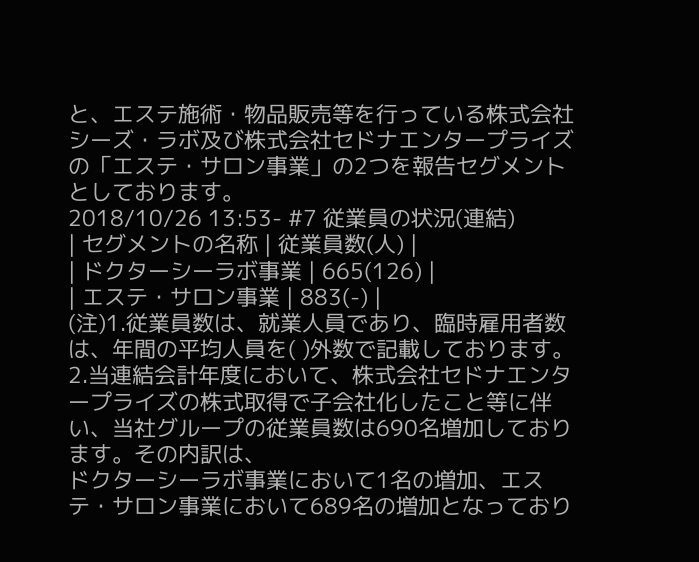と、エステ施術・物品販売等を行っている株式会社シーズ・ラボ及び株式会社セドナエンタープライズの「エステ・サロン事業」の2つを報告セグメントとしております。
2018/10/26 13:53- #7 従業員の状況(連結)
| セグメントの名称 | 従業員数(人) |
| ドクターシーラボ事業 | 665(126) |
| エステ・サロン事業 | 883(-) |
(注)1.従業員数は、就業人員であり、臨時雇用者数は、年間の平均人員を( )外数で記載しております。
2.当連結会計年度において、株式会社セドナエンタープライズの株式取得で子会社化したこと等に伴い、当社グループの従業員数は690名増加しております。その内訳は、
ドクターシーラボ事業において1名の増加、エステ・サロン事業において689名の増加となっており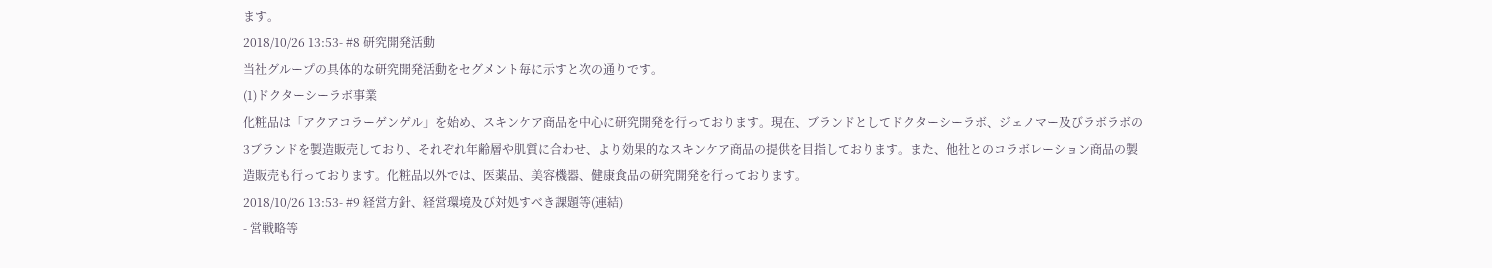ます。
2018/10/26 13:53- #8 研究開発活動
当社グループの具体的な研究開発活動をセグメント毎に示すと次の通りです。
(1)ドクターシーラボ事業
化粧品は「アクアコラーゲンゲル」を始め、スキンケア商品を中心に研究開発を行っております。現在、ブランドとしてドクターシーラボ、ジェノマー及びラボラボの3ブランドを製造販売しており、それぞれ年齢層や肌質に合わせ、より効果的なスキンケア商品の提供を目指しております。また、他社とのコラボレーション商品の製造販売も行っております。化粧品以外では、医薬品、美容機器、健康食品の研究開発を行っております。
2018/10/26 13:53- #9 経営方針、経営環境及び対処すべき課題等(連結)
- 営戦略等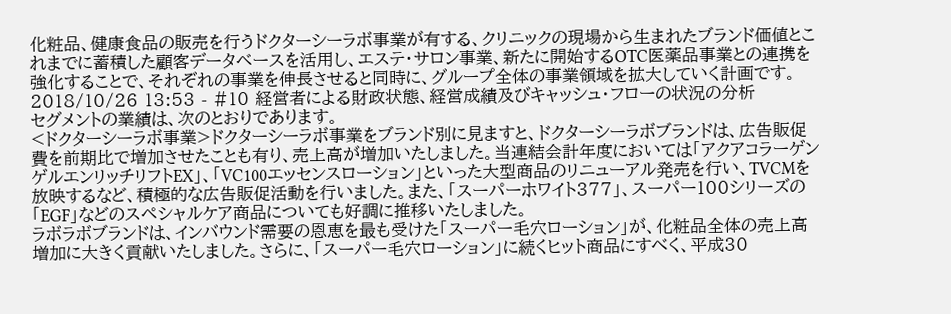化粧品、健康食品の販売を行うドクターシーラボ事業が有する、クリニックの現場から生まれたブランド価値とこれまでに蓄積した顧客データベースを活用し、エステ・サロン事業、新たに開始するOTC医薬品事業との連携を強化することで、それぞれの事業を伸長させると同時に、グループ全体の事業領域を拡大していく計画です。2018/10/26 13:53 - #10 経営者による財政状態、経営成績及びキャッシュ・フローの状況の分析
セグメントの業績は、次のとおりであります。
<ドクターシーラボ事業>ドクターシーラボ事業をブランド別に見ますと、ドクターシーラボブランドは、広告販促費を前期比で増加させたことも有り、売上高が増加いたしました。当連結会計年度においては「アクアコラーゲンゲルエンリッチリフトEX」、「VC100エッセンスローション」といった大型商品のリニューアル発売を行い、TVCMを放映するなど、積極的な広告販促活動を行いました。また、「スーパーホワイト377」、スーパー100シリーズの「EGF」などのスペシャルケア商品についても好調に推移いたしました。
ラボラボブランドは、インバウンド需要の恩恵を最も受けた「スーパー毛穴ローション」が、化粧品全体の売上高増加に大きく貢献いたしました。さらに、「スーパー毛穴ローション」に続くヒット商品にすべく、平成30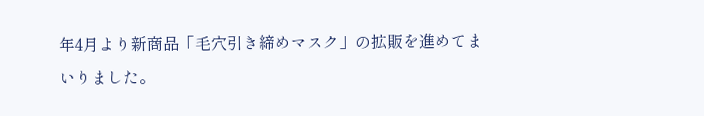年4月より新商品「毛穴引き締めマスク」の拡販を進めてまいりました。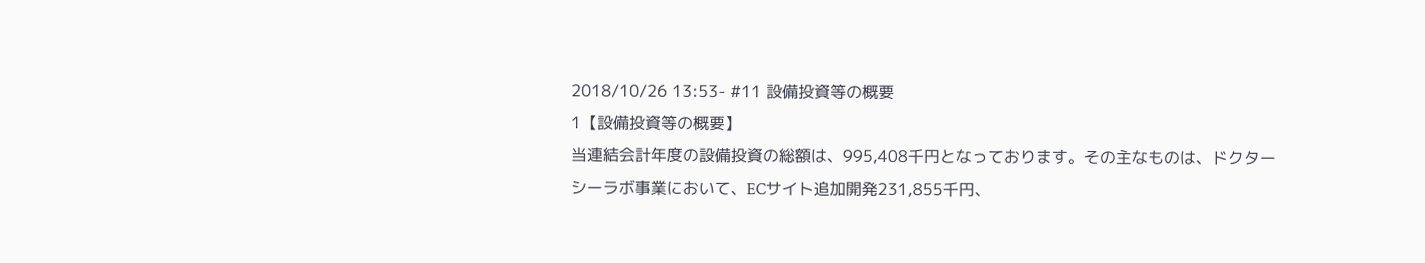2018/10/26 13:53- #11 設備投資等の概要
1【設備投資等の概要】
当連結会計年度の設備投資の総額は、995,408千円となっております。その主なものは、ドクターシーラボ事業において、ECサイト追加開発231,855千円、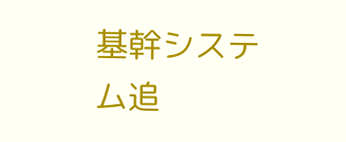基幹システム追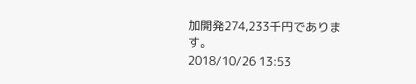加開発274,233千円であります。
2018/10/26 13:53